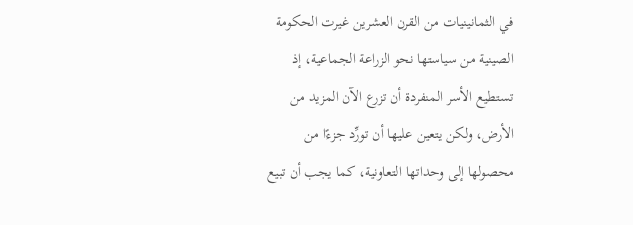في الثمانينيات من القرن العشرين غيرت الحكومة الصينية من سياستها نحو الزراعة الجماعية، إذ تستطيع الأسر المنفردة أن تزرع الآن المزيد من الأرض، ولكن يتعين عليها أن تورِّد جزءًا من محصولها إلى وحداتها التعاونية، كما يجب أن تبيع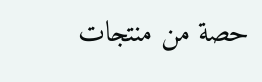حصة من منتجات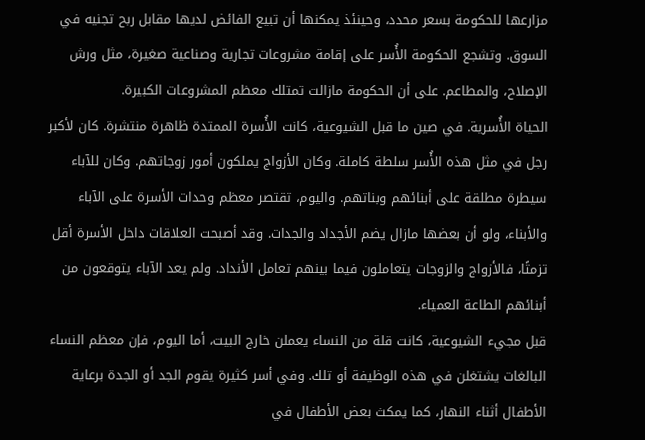مزارعها للحكومة بسعر محدد، وحينئذ يمكنها أن تبيع الفائض لديها مقابل ربح تجنيه في السوق. وتشجع الحكومة الأُسر على إقامة مشروعات تجارية وصناعية صغيرة، مثل ورش الإصلاح، والمطاعم. على أن الحكومة مازالت تمتلك معظم المشروعات الكبيرة.
الحياة الأُسرية. في صين ما قبل الشيوعية، كانت الأُسرة الممتدة ظاهرة منتشرة. كان لأكبر رجل في مثل هذه الأُسر سلطة كاملة. وكان الأزواج يملكون أمور زوجاتهم. وكان للآباء سيطرة مطلقة على أبنائهم وبناتهم. واليوم، تقتصر معظم وحدات الأسرة على الآباء والأبناء، ولو أن بعضها مازال يضم الأجداد والجدات. وقد أصبحت العلاقات داخل الأسرة أقل تزمتًا، فالأزواج والزوجات يتعاملون فيما بينهم تعامل الأنداد. ولم يعد الآباء يتوقعون من أبنائهم الطاعة العمياء.
قبل مجيء الشيوعية، كانت قلة من النساء يعملن خارج البيت، أما اليوم، فإن معظم النساء البالغات يشتغلن في هذه الوظيفة أو تلك. وفي أسر كثيرة يقوم الجد أو الجدة برعاية الأطفال أثناء النهار، كما يمكث بعض الأطفال في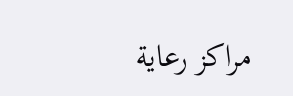مراكز رعاية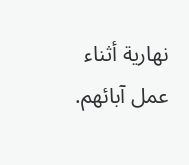نهارية أثناء عمل آبائهم.